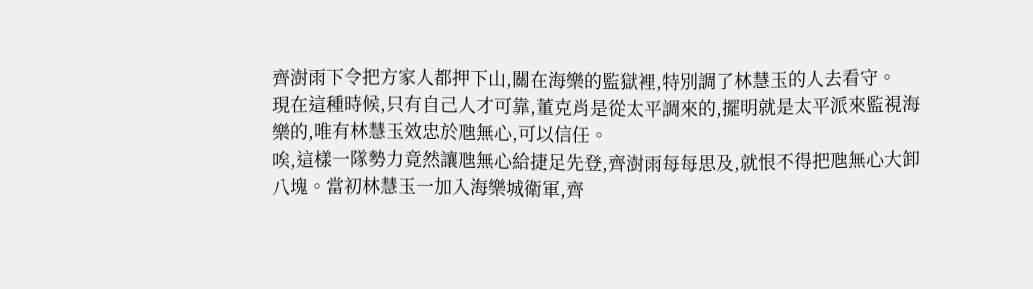齊澍雨下令把方家人都押下山,關在海樂的監獄裡,特別調了林慧玉的人去看守。
現在這種時候,只有自己人才可靠,董克肖是從太平調來的,擺明就是太平派來監視海樂的,唯有林慧玉效忠於虺無心,可以信任。
唉,這樣一隊勢力竟然讓虺無心給捷足先登,齊澍雨每每思及,就恨不得把虺無心大卸八塊。當初林慧玉一加入海樂城衛軍,齊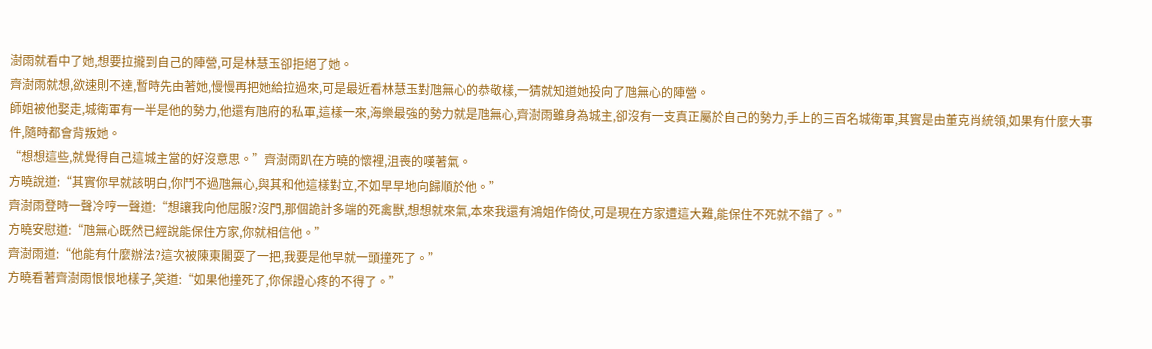澍雨就看中了她,想要拉攏到自己的陣營,可是林慧玉卻拒絕了她。
齊澍雨就想,欲速則不達,暫時先由著她,慢慢再把她給拉過來,可是最近看林慧玉對虺無心的恭敬樣,一猜就知道她投向了虺無心的陣營。
師姐被他娶走,城衛軍有一半是他的勢力,他還有虺府的私軍,這樣一來,海樂最強的勢力就是虺無心,齊澍雨雖身為城主,卻沒有一支真正屬於自己的勢力,手上的三百名城衛軍,其實是由董克肖統領,如果有什麼大事件,隨時都會背叛她。
“想想這些,就覺得自己這城主當的好沒意思。”齊澍雨趴在方曉的懷裡,沮喪的嘆著氣。
方曉說道:“其實你早就該明白,你鬥不過虺無心,與其和他這樣對立,不如早早地向歸順於他。”
齊澍雨登時一聲冷哼一聲道:“想讓我向他屈服?沒門,那個詭計多端的死禽獸,想想就來氣,本來我還有鴻姐作倚仗,可是現在方家遭這大難,能保住不死就不錯了。”
方曉安慰道:“虺無心既然已經說能保住方家,你就相信他。”
齊澍雨道:“他能有什麼辦法?這次被陳東閣耍了一把,我要是他早就一頭撞死了。”
方曉看著齊澍雨恨恨地樣子,笑道:“如果他撞死了,你保證心疼的不得了。”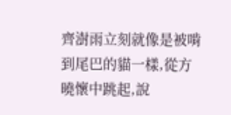齊澍雨立刻就像是被啃到尾巴的貓一樣,從方曉懷中跳起,說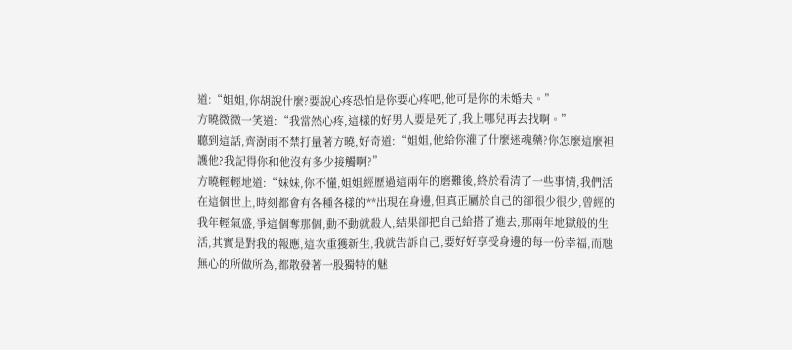道:“姐姐,你胡說什麼?要說心疼恐怕是你要心疼吧,他可是你的未婚夫。”
方曉微微一笑道:“我當然心疼,這樣的好男人要是死了,我上哪兒再去找啊。”
聽到這話,齊澍雨不禁打量著方曉,好奇道:“姐姐,他給你灌了什麼迷魂藥?你怎麼這麼袒護他?我記得你和他沒有多少接觸啊?”
方曉輕輕地道:“妹妹,你不懂,姐姐經歷過這兩年的磨難後,終於看清了一些事情,我們活在這個世上,時刻都會有各種各樣的**出現在身邊,但真正屬於自己的卻很少很少,曾經的我年輕氣盛,爭這個奪那個,動不動就殺人,結果卻把自己給搭了進去,那兩年地獄般的生活,其實是對我的報應,這次重獲新生,我就告訴自己,要好好享受身邊的每一份幸福,而虺無心的所做所為,都散發著一股獨特的魅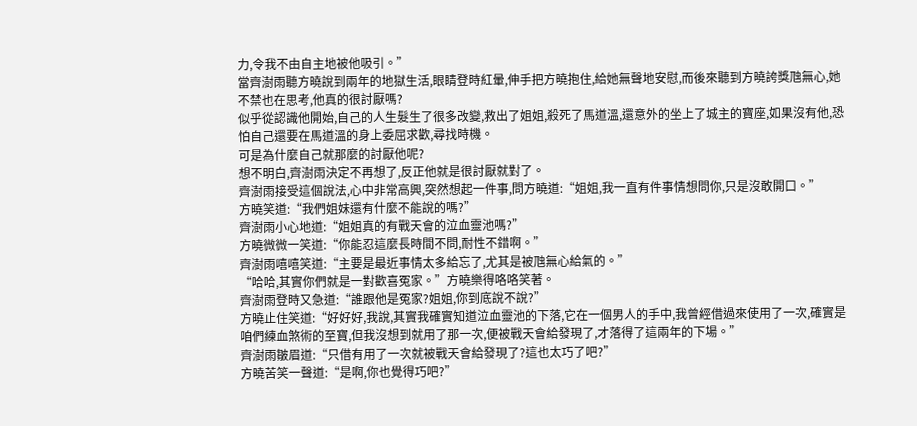力,令我不由自主地被他吸引。”
當齊澍雨聽方曉說到兩年的地獄生活,眼睛登時紅暈,伸手把方曉抱住,給她無聲地安慰,而後來聽到方曉誇獎虺無心,她不禁也在思考,他真的很討厭嗎?
似乎從認識他開始,自己的人生髮生了很多改變,救出了姐姐,殺死了馬道溫,還意外的坐上了城主的寶座,如果沒有他,恐怕自己還要在馬道溫的身上委屈求歡,尋找時機。
可是為什麼自己就那麼的討厭他呢?
想不明白,齊澍雨決定不再想了,反正他就是很討厭就對了。
齊澍雨接受這個說法,心中非常高興,突然想起一件事,問方曉道:“姐姐,我一直有件事情想問你,只是沒敢開口。”
方曉笑道:“我們姐妹還有什麼不能說的嗎?”
齊澍雨小心地道:“姐姐真的有戰天會的泣血靈池嗎?”
方曉微微一笑道:“你能忍這麼長時間不問,耐性不錯啊。”
齊澍雨嘻嘻笑道:“主要是最近事情太多給忘了,尤其是被虺無心給氣的。”
“哈哈,其實你們就是一對歡喜冤家。”方曉樂得咯咯笑著。
齊澍雨登時又急道:“誰跟他是冤家?姐姐,你到底說不說?”
方曉止住笑道:“好好好,我說,其實我確實知道泣血靈池的下落,它在一個男人的手中,我曾經借過來使用了一次,確實是咱們練血煞術的至寶,但我沒想到就用了那一次,便被戰天會給發現了,才落得了這兩年的下場。”
齊澍雨皺眉道:“只借有用了一次就被戰天會給發現了?這也太巧了吧?”
方曉苦笑一聲道:“是啊,你也覺得巧吧?”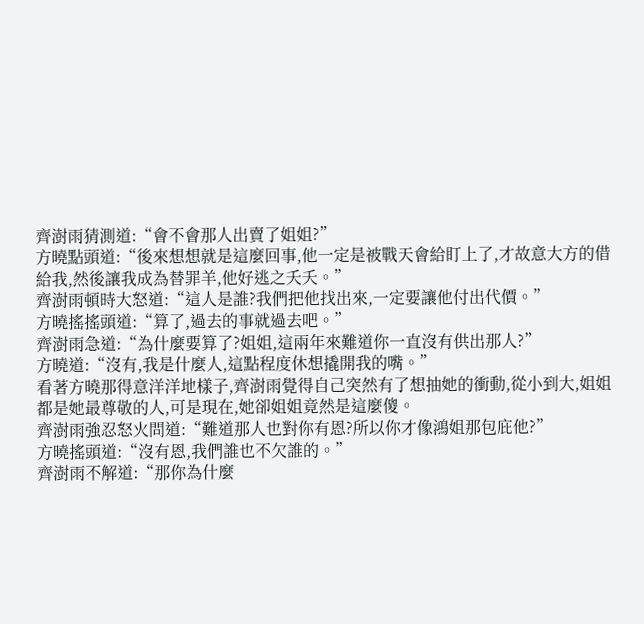齊澍雨猜測道:“會不會那人出賣了姐姐?”
方曉點頭道:“後來想想就是這麼回事,他一定是被戰天會給盯上了,才故意大方的借給我,然後讓我成為替罪羊,他好逃之夭夭。”
齊澍雨頓時大怒道:“這人是誰?我們把他找出來,一定要讓他付出代價。”
方曉搖搖頭道:“算了,過去的事就過去吧。”
齊澍雨急道:“為什麼要算了?姐姐,這兩年來難道你一直沒有供出那人?”
方曉道:“沒有,我是什麼人,這點程度休想撬開我的嘴。”
看著方曉那得意洋洋地樣子,齊澍雨覺得自己突然有了想抽她的衝動,從小到大,姐姐都是她最尊敬的人,可是現在,她卻姐姐竟然是這麼傻。
齊澍雨強忍怒火問道:“難道那人也對你有恩?所以你才像鴻姐那包庇他?”
方曉搖頭道:“沒有恩,我們誰也不欠誰的。”
齊澍雨不解道:“那你為什麼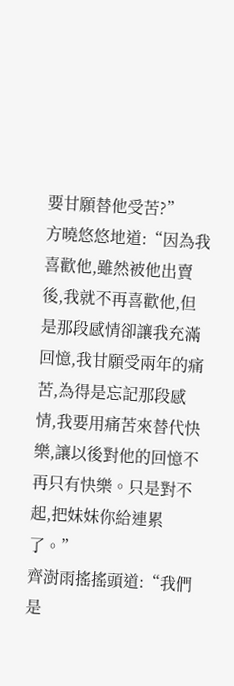要甘願替他受苦?”
方曉悠悠地道:“因為我喜歡他,雖然被他出賣後,我就不再喜歡他,但是那段感情卻讓我充滿回憶,我甘願受兩年的痛苦,為得是忘記那段感情,我要用痛苦來替代快樂,讓以後對他的回憶不再只有快樂。只是對不起,把妹妹你給連累了。”
齊澍雨搖搖頭道:“我們是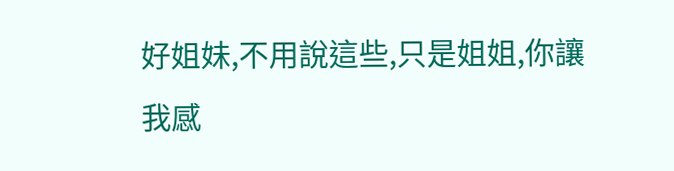好姐妹,不用說這些,只是姐姐,你讓我感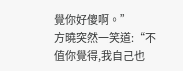覺你好傻啊。”
方曉突然一笑道:“不值你覺得,我自己也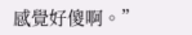感覺好傻啊。”